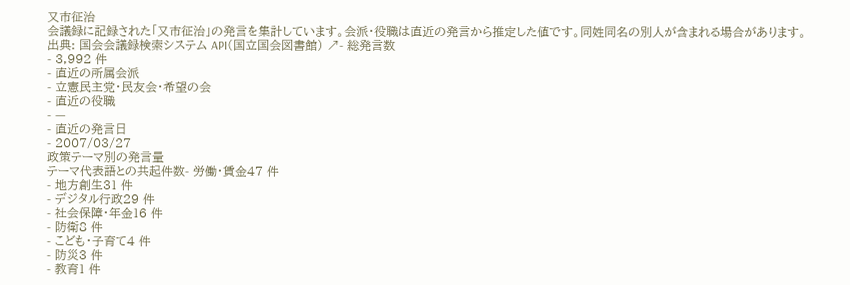又市征治
会議録に記録された「又市征治」の発言を集計しています。会派・役職は直近の発言から推定した値です。同姓同名の別人が含まれる場合があります。
出典: 国会会議録検索システム API(国立国会図書館) ↗- 総発言数
- 3,992 件
- 直近の所属会派
- 立憲民主党・民友会・希望の会
- 直近の役職
- —
- 直近の発言日
- 2007/03/27
政策テーマ別の発言量
テーマ代表語との共起件数- 労働・賃金47 件
- 地方創生31 件
- デジタル行政29 件
- 社会保障・年金16 件
- 防衛8 件
- こども・子育て4 件
- 防災3 件
- 教育1 件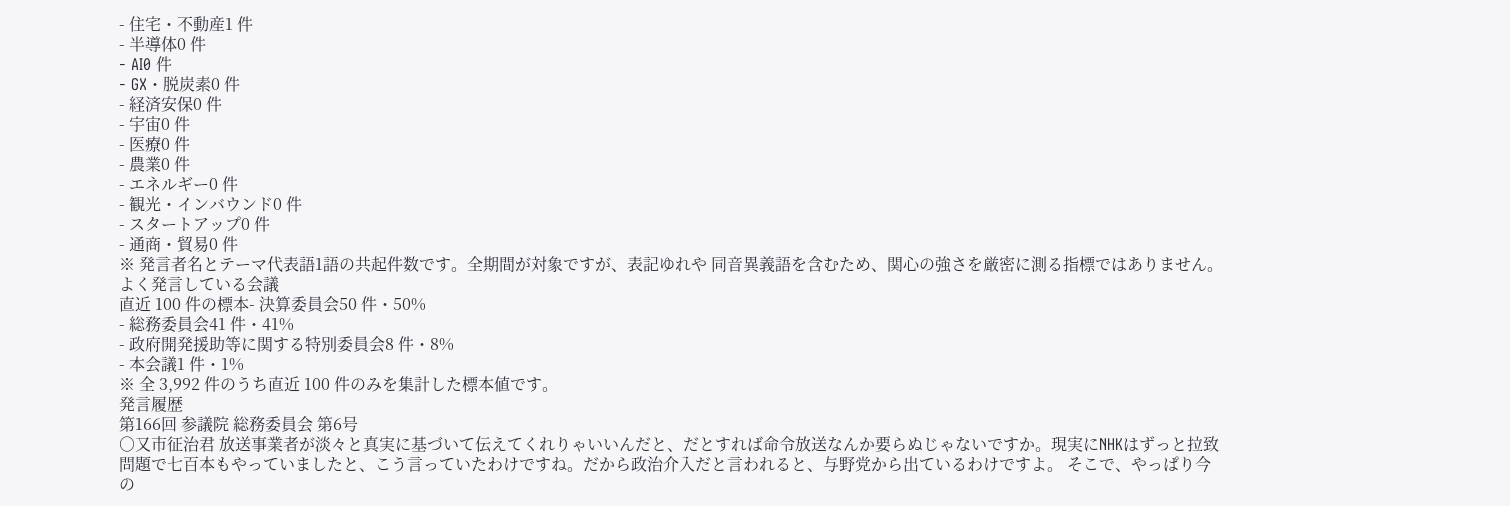- 住宅・不動産1 件
- 半導体0 件
- AI0 件
- GX・脱炭素0 件
- 経済安保0 件
- 宇宙0 件
- 医療0 件
- 農業0 件
- エネルギー0 件
- 観光・インバウンド0 件
- スタートアップ0 件
- 通商・貿易0 件
※ 発言者名とテーマ代表語1語の共起件数です。全期間が対象ですが、表記ゆれや 同音異義語を含むため、関心の強さを厳密に測る指標ではありません。
よく発言している会議
直近 100 件の標本- 決算委員会50 件・50%
- 総務委員会41 件・41%
- 政府開発援助等に関する特別委員会8 件・8%
- 本会議1 件・1%
※ 全 3,992 件のうち直近 100 件のみを集計した標本値です。
発言履歴
第166回 参議院 総務委員会 第6号
○又市征治君 放送事業者が淡々と真実に基づいて伝えてくれりゃいいんだと、だとすれば命令放送なんか要らぬじゃないですか。現実にNHKはずっと拉致問題で七百本もやっていましたと、こう言っていたわけですね。だから政治介入だと言われると、与野党から出ているわけですよ。 そこで、やっぱり今の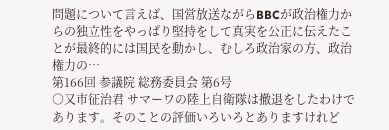問題について言えば、国営放送ながらBBCが政治権力からの独立性をやっぱり堅持をして真実を公正に伝えたことが最終的には国民を動かし、むしろ政治家の方、政治権力の…
第166回 参議院 総務委員会 第6号
○又市征治君 サマーワの陸上自衛隊は撤退をしたわけであります。そのことの評価いろいろとありますけれど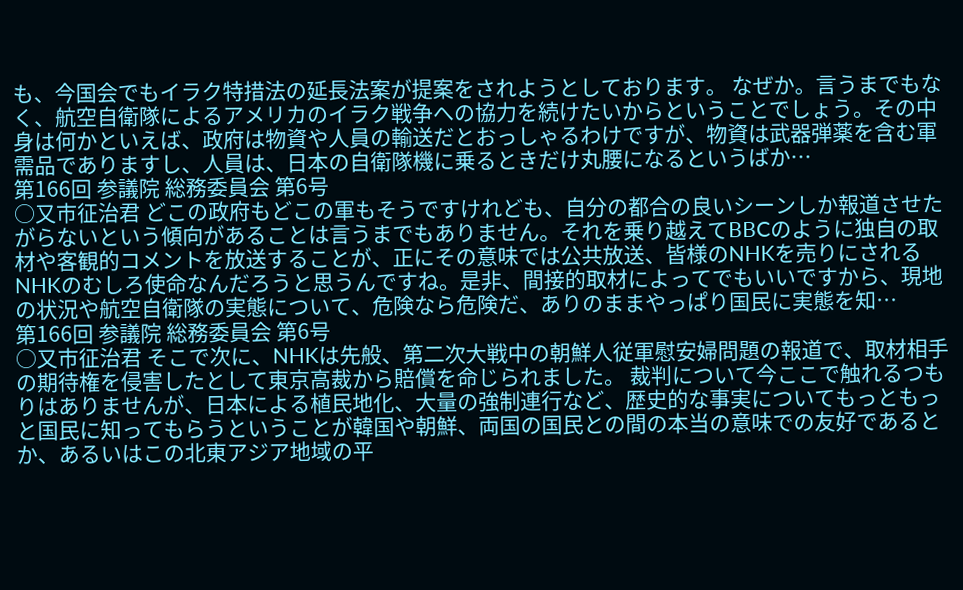も、今国会でもイラク特措法の延長法案が提案をされようとしております。 なぜか。言うまでもなく、航空自衛隊によるアメリカのイラク戦争への協力を続けたいからということでしょう。その中身は何かといえば、政府は物資や人員の輸送だとおっしゃるわけですが、物資は武器弾薬を含む軍需品でありますし、人員は、日本の自衛隊機に乗るときだけ丸腰になるというばか…
第166回 参議院 総務委員会 第6号
○又市征治君 どこの政府もどこの軍もそうですけれども、自分の都合の良いシーンしか報道させたがらないという傾向があることは言うまでもありません。それを乗り越えてBBCのように独自の取材や客観的コメントを放送することが、正にその意味では公共放送、皆様のNHKを売りにされるNHKのむしろ使命なんだろうと思うんですね。是非、間接的取材によってでもいいですから、現地の状況や航空自衛隊の実態について、危険なら危険だ、ありのままやっぱり国民に実態を知…
第166回 参議院 総務委員会 第6号
○又市征治君 そこで次に、NHKは先般、第二次大戦中の朝鮮人従軍慰安婦問題の報道で、取材相手の期待権を侵害したとして東京高裁から賠償を命じられました。 裁判について今ここで触れるつもりはありませんが、日本による植民地化、大量の強制連行など、歴史的な事実についてもっともっと国民に知ってもらうということが韓国や朝鮮、両国の国民との間の本当の意味での友好であるとか、あるいはこの北東アジア地域の平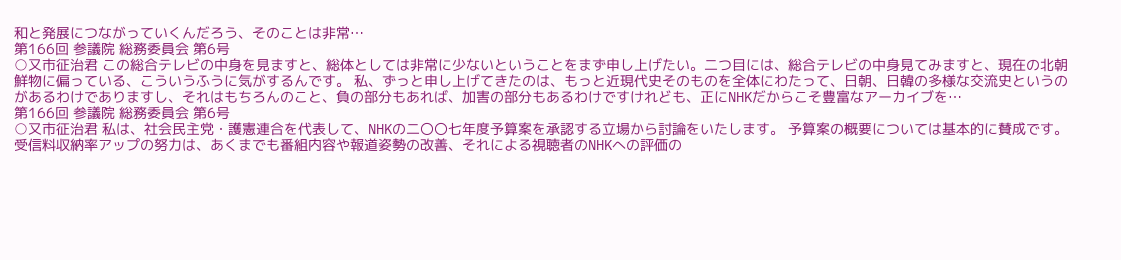和と発展につながっていくんだろう、そのことは非常…
第166回 参議院 総務委員会 第6号
○又市征治君 この総合テレビの中身を見ますと、総体としては非常に少ないということをまず申し上げたい。二つ目には、総合テレビの中身見てみますと、現在の北朝鮮物に偏っている、こういうふうに気がするんです。 私、ずっと申し上げてきたのは、もっと近現代史そのものを全体にわたって、日朝、日韓の多様な交流史というのがあるわけでありますし、それはもちろんのこと、負の部分もあれば、加害の部分もあるわけですけれども、正にNHKだからこそ豊富なアーカイブを…
第166回 参議院 総務委員会 第6号
○又市征治君 私は、社会民主党・護憲連合を代表して、NHKの二〇〇七年度予算案を承認する立場から討論をいたします。 予算案の概要については基本的に賛成です。 受信料収納率アップの努力は、あくまでも番組内容や報道姿勢の改善、それによる視聴者のNHKへの評価の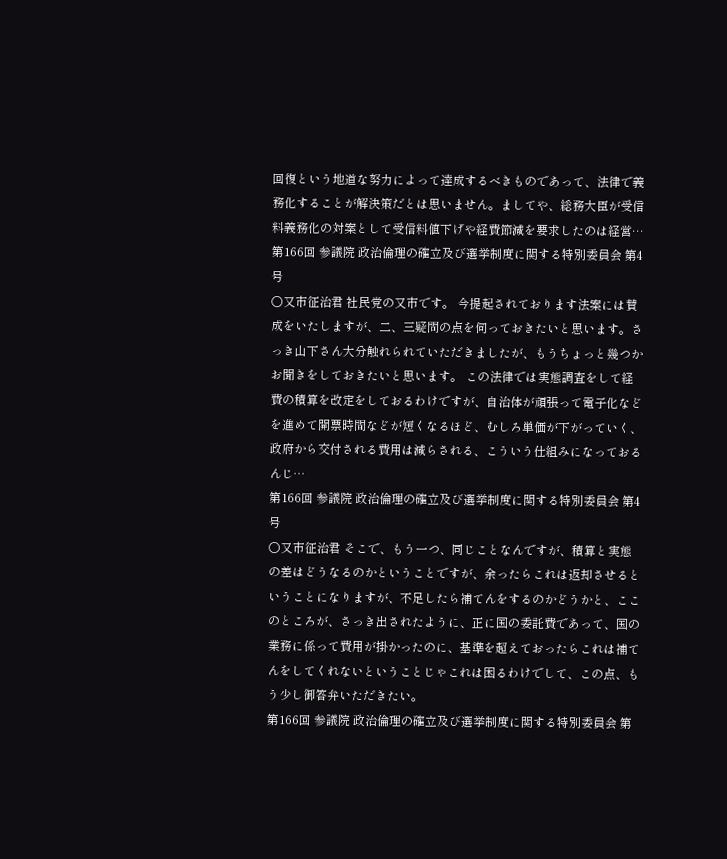回復という地道な努力によって達成するべきものであって、法律で義務化することが解決策だとは思いません。ましてや、総務大臣が受信料義務化の対案として受信料値下げや経費節減を要求したのは経営…
第166回 参議院 政治倫理の確立及び選挙制度に関する特別委員会 第4号
○又市征治君 社民党の又市です。 今提起されております法案には賛成をいたしますが、二、三疑問の点を伺っておきたいと思います。さっき山下さん大分触れられていただきましたが、もうちょっと幾つかお聞きをしておきたいと思います。 この法律では実態調査をして経費の積算を改定をしておるわけですが、自治体が頑張って電子化などを進めて開票時間などが短くなるほど、むしろ単価が下がっていく、政府から交付される費用は減らされる、こういう仕組みになっておるんじ…
第166回 参議院 政治倫理の確立及び選挙制度に関する特別委員会 第4号
○又市征治君 そこで、もう一つ、同じことなんですが、積算と実態の差はどうなるのかということですが、余ったらこれは返却させるということになりますが、不足したら補てんをするのかどうかと、ここのところが、さっき出されたように、正に国の委託費であって、国の業務に係って費用が掛かったのに、基準を超えておったらこれは補てんをしてくれないということじゃこれは困るわけでして、この点、もう少し御答弁いただきたい。
第166回 参議院 政治倫理の確立及び選挙制度に関する特別委員会 第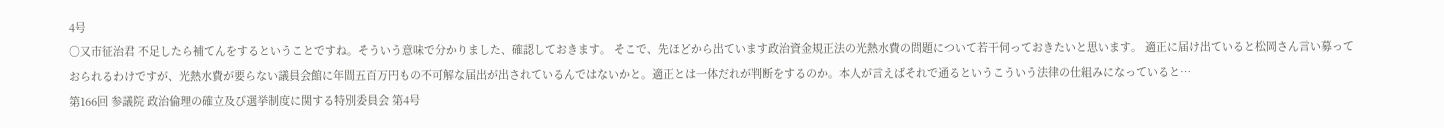4号
○又市征治君 不足したら補てんをするということですね。そういう意味で分かりました、確認しておきます。 そこで、先ほどから出ています政治資金規正法の光熱水費の問題について若干伺っておきたいと思います。 適正に届け出ていると松岡さん言い募っておられるわけですが、光熱水費が要らない議員会館に年間五百万円もの不可解な届出が出されているんではないかと。適正とは一体だれが判断をするのか。本人が言えばそれで通るというこういう法律の仕組みになっていると…
第166回 参議院 政治倫理の確立及び選挙制度に関する特別委員会 第4号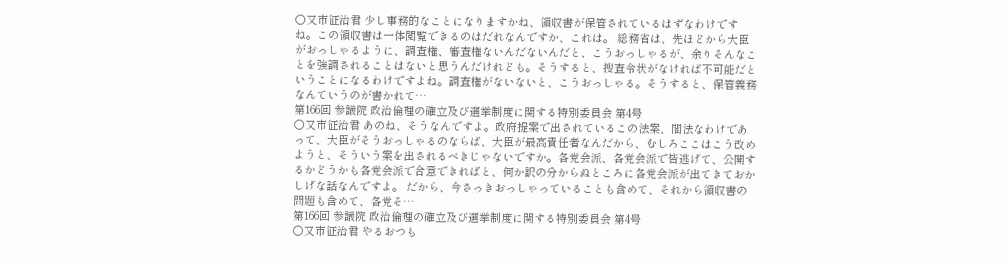○又市征治君 少し事務的なことになりますかね、領収書が保管されているはずなわけですね。この領収書は一体閲覧できるのはだれなんですか、これは。 総務省は、先ほどから大臣がおっしゃるように、調査権、審査権ないんだないんだと、こうおっしゃるが、余りそんなことを強調されることはないと思うんだけれども。そうすると、捜査令状がなければ不可能だということになるわけですよね。調査権がないないと、こうおっしゃる。そうすると、保管義務なんていうのが書かれて…
第166回 参議院 政治倫理の確立及び選挙制度に関する特別委員会 第4号
○又市征治君 あのね、そうなんですよ。政府提案で出されているこの法案、閣法なわけであって、大臣がそうおっしゃるのならば、大臣が最高責任者なんだから、むしろここはこう改めようと、そういう案を出されるべきじゃないですか。各党会派、各党会派で皆逃げて、公開するかどうかも各党会派で合意できればと、何か訳の分からぬところに各党会派が出てきておかしげな話なんですよ。 だから、今さっきおっしゃっていることも含めて、それから領収書の問題も含めて、各党そ…
第166回 参議院 政治倫理の確立及び選挙制度に関する特別委員会 第4号
○又市征治君 やるおつも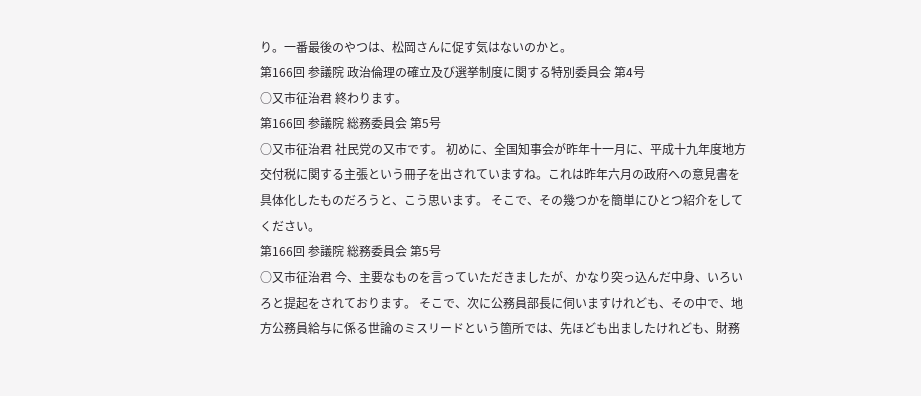り。一番最後のやつは、松岡さんに促す気はないのかと。
第166回 参議院 政治倫理の確立及び選挙制度に関する特別委員会 第4号
○又市征治君 終わります。
第166回 参議院 総務委員会 第5号
○又市征治君 社民党の又市です。 初めに、全国知事会が昨年十一月に、平成十九年度地方交付税に関する主張という冊子を出されていますね。これは昨年六月の政府への意見書を具体化したものだろうと、こう思います。 そこで、その幾つかを簡単にひとつ紹介をしてください。
第166回 参議院 総務委員会 第5号
○又市征治君 今、主要なものを言っていただきましたが、かなり突っ込んだ中身、いろいろと提起をされております。 そこで、次に公務員部長に伺いますけれども、その中で、地方公務員給与に係る世論のミスリードという箇所では、先ほども出ましたけれども、財務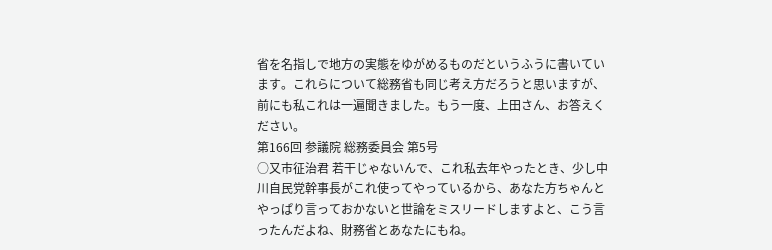省を名指しで地方の実態をゆがめるものだというふうに書いています。これらについて総務省も同じ考え方だろうと思いますが、前にも私これは一遍聞きました。もう一度、上田さん、お答えください。
第166回 参議院 総務委員会 第5号
○又市征治君 若干じゃないんで、これ私去年やったとき、少し中川自民党幹事長がこれ使ってやっているから、あなた方ちゃんとやっぱり言っておかないと世論をミスリードしますよと、こう言ったんだよね、財務省とあなたにもね。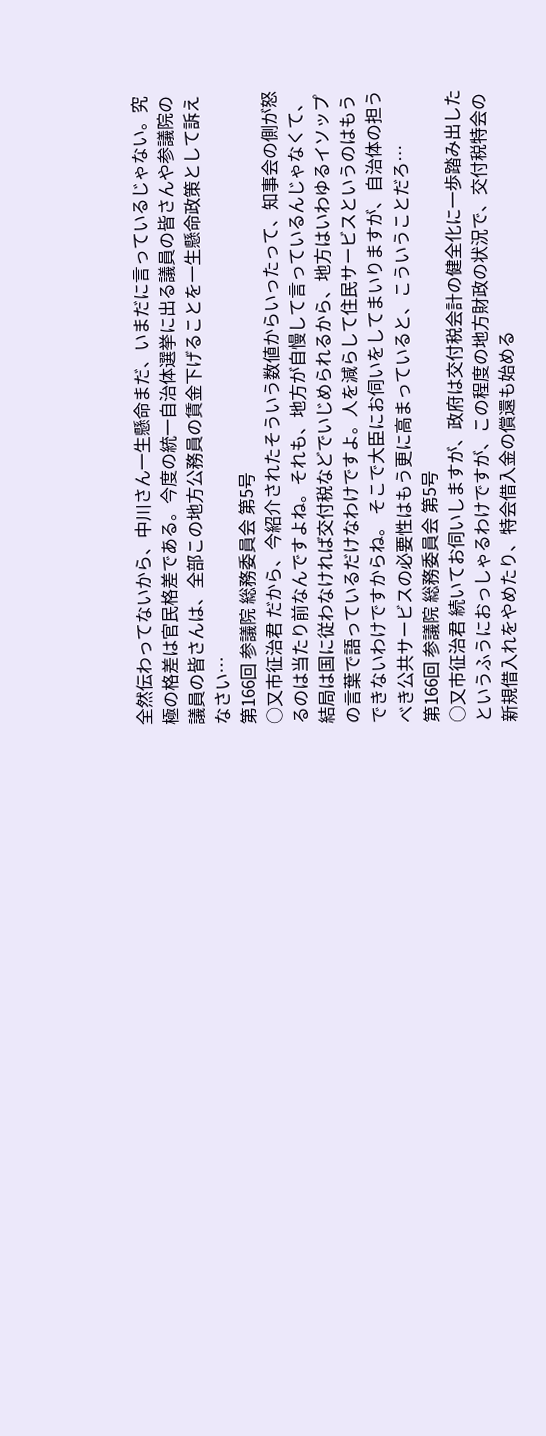全然伝わってないから、中川さん一生懸命まだ、いまだに言っているじゃない。究極の格差は官民格差である。今度の統一自治体選挙に出る議員の皆さんや参議院の議員の皆さんは、全部この地方公務員の賃金下げることを一生懸命政策として訴えなさい…
第166回 参議院 総務委員会 第5号
○又市征治君 だから、今紹介されたそういう数値からいったって、知事会の側が怒るのは当たり前なんですよね。それも、地方が自慢して言っているんじゃなくて、結局は国に従わなければ交付税などでいじめられるから、地方はいわゆるイソップの言葉で語っているだけなわけですよ。人を減らして住民サービスというのはもうできないわけですからね。 そこで大臣にお伺いをしてまいりますが、自治体の担うべき公共サービスの必要性はもう更に高まっていると、こういうことだろ…
第166回 参議院 総務委員会 第5号
○又市征治君 続いてお伺いしますが、政府は交付税会計の健全化に一歩踏み出したというふうにおっしゃるわけですが、この程度の地方財政の状況で、交付税特会の新規借入れをやめたり、特会借入金の償還も始める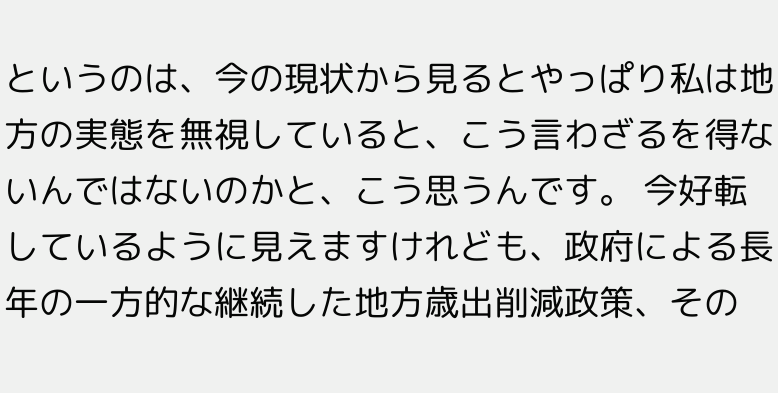というのは、今の現状から見るとやっぱり私は地方の実態を無視していると、こう言わざるを得ないんではないのかと、こう思うんです。 今好転しているように見えますけれども、政府による長年の一方的な継続した地方歳出削減政策、その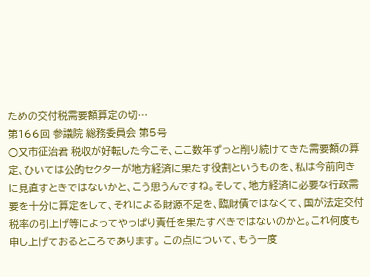ための交付税需要額算定の切…
第166回 参議院 総務委員会 第5号
○又市征治君 税収が好転した今こそ、ここ数年ずっと削り続けてきた需要額の算定、ひいては公的セクターが地方経済に果たす役割というものを、私は今前向きに見直すときではないかと、こう思うんですね。そして、地方経済に必要な行政需要を十分に算定をして、それによる財源不足を、臨財債ではなくて、国が法定交付税率の引上げ等によってやっぱり責任を果たすべきではないのかと。これ何度も申し上げておるところであります。 この点について、もう一度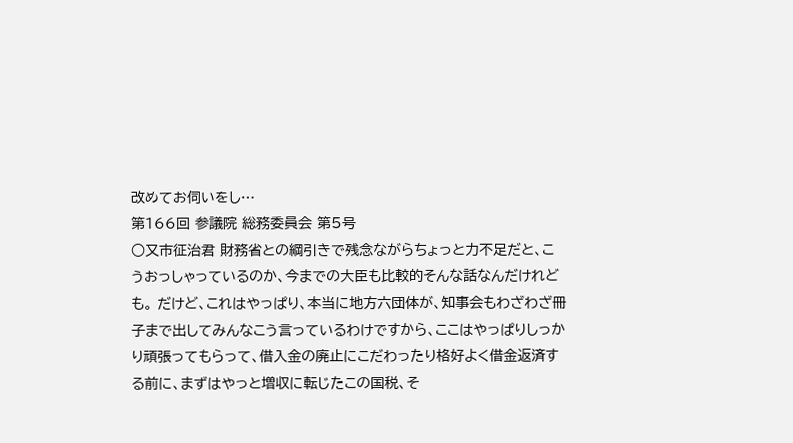改めてお伺いをし…
第166回 参議院 総務委員会 第5号
○又市征治君 財務省との綱引きで残念ながらちょっと力不足だと、こうおっしゃっているのか、今までの大臣も比較的そんな話なんだけれども。 だけど、これはやっぱり、本当に地方六団体が、知事会もわざわざ冊子まで出してみんなこう言っているわけですから、ここはやっぱりしっかり頑張ってもらって、借入金の廃止にこだわったり格好よく借金返済する前に、まずはやっと増収に転じたこの国税、そ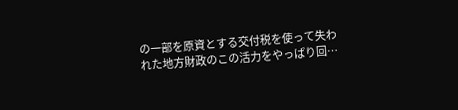の一部を原資とする交付税を使って失われた地方財政のこの活力をやっぱり回…